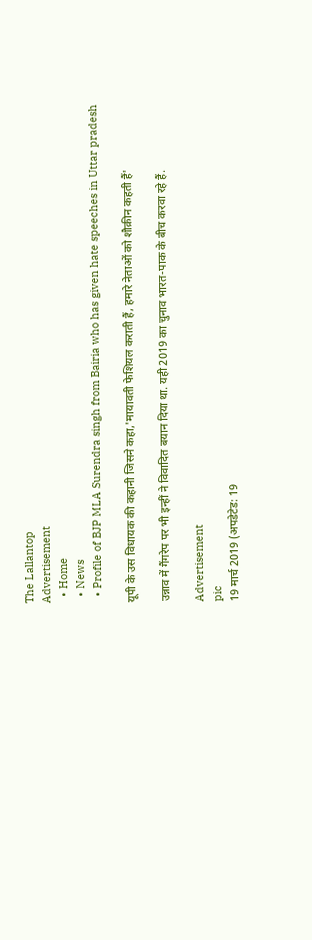The Lallantop
Advertisement
  • Home
  • News
  • Profile of BJP MLA Surendra singh from Bairia who has given hate speeches in Uttar pradesh

यूपी के उस विधायक की कहानी जिसने कहा,'मायावती फेशियल कराती हैं, हमारे नेताओं को शौक़ीन कहती हैं'

उन्नाव में गैंगरेप पर भी इन्हीं ने विवादित बयान दिया था. यही 2019 का चुनाव भारत-पाक के बीच करवा रहे हैं.

Advertisement
pic
19 मार्च 2019 (अपडेटेड: 19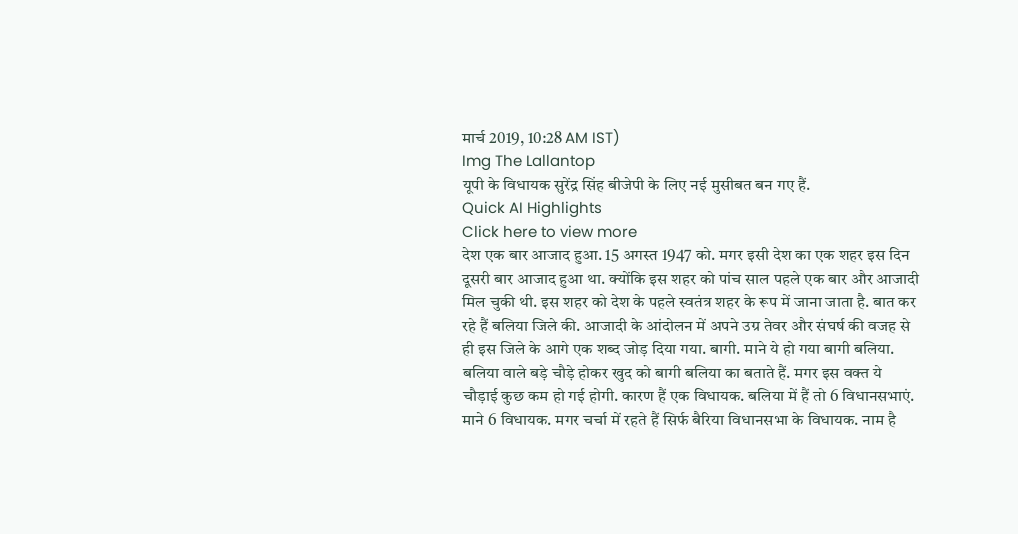मार्च 2019, 10:28 AM IST)
Img The Lallantop
यूपी के विधायक सुरेंद्र सिंह बीजेपी के लिए नई मुसीबत बन गए हैं.
Quick AI Highlights
Click here to view more
देश एक बार आजाद हुआ. 15 अगस्त 1947 को. मगर इसी देश का एक शहर इस दिन दूसरी बार आजाद हुआ था. क्योंकि इस शहर को पांच साल पहले एक बार और आजादी मिल चुकी थी. इस शहर को देश के पहले स्वतंत्र शहर के रूप में जाना जाता है. बात कर रहे हैं बलिया जिले की. आजादी के आंदोलन में अपने उग्र तेवर और संघर्ष की वजह से ही इस जिले के आगे एक शब्द जोड़ दिया गया. बागी. माने ये हो गया बागी बलिया. बलिया वाले बड़े चौड़े होकर खुद को बागी बलिया का बताते हैं. मगर इस वक्त ये चौड़ाई कुछ कम हो गई होगी. कारण हैं एक विधायक. बलिया में हैं तो 6 विधानसभाएं. माने 6 विधायक. मगर चर्चा में रहते हैं सिर्फ बैरिया विधानसभा के विधायक. नाम है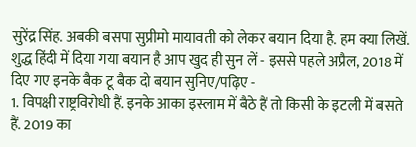सुरेंद्र सिंह. अबकी बसपा सुप्रीमो मायावती को लेकर बयान दिया है. हम क्या लिखें. शुद्ध हिंदी में दिया गया बयान है आप खुद ही सुन लें - इससे पहले अप्रैल, 2018 में दिए गए इनके बैक टू बैक दो बयान सुनिए/पढ़िए -
1. विपक्षी राष्ट्रविरोधी हैं. इनके आका इस्लाम में बैठे हैं तो किसी के इटली में बसते हैं. 2019 का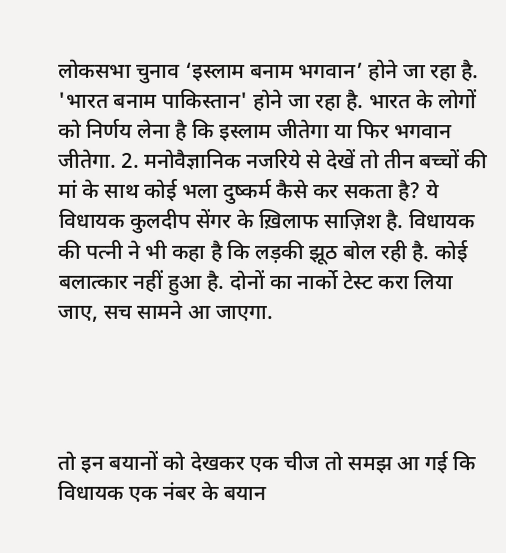लोकसभा चुनाव ‘इस्लाम बनाम भगवान’ होने जा रहा है. 'भारत बनाम पाकिस्तान' होने जा रहा है. भारत के लोगों को निर्णय लेना है कि इस्लाम जीतेगा या फिर भगवान जीतेगा. 2. मनोवैज्ञानिक नजरिये से देखें तो तीन बच्‍चों की मां के साथ कोई भला दुष्‍कर्म कैसे कर सकता है? ये विधायक कुलदीप सेंगर के ख़िलाफ साज़िश है. विधायक की पत्नी ने भी कहा है कि लड़की झूठ बोल रही है. कोई बलात्कार नहीं हुआ है. दोनों का नार्को टेस्ट करा लिया जाए, सच सामने आ जाएगा.




तो इन बयानों को देखकर एक चीज तो समझ आ गई कि विधायक एक नंबर के बयान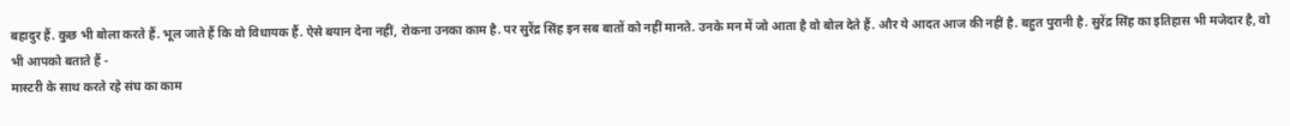बहादुर हैं. कुछ भी बोला करते हैं. भूल जाते हैं कि वो विधायक हैं. ऐसे बयान देना नहीं, रोकना उनका काम है. पर सुरेंद्र सिंह इन सब बातों को नहीं मानते. उनके मन में जो आता है वो बोल देते हैं. और ये आदत आज की नहीं है. बहुत पुरानी है. सुरेंद्र सिंह का इतिहास भी मजेदार है, वो भी आपको बताते हैं -
मास्टरी के साथ करते रहे संघ का काम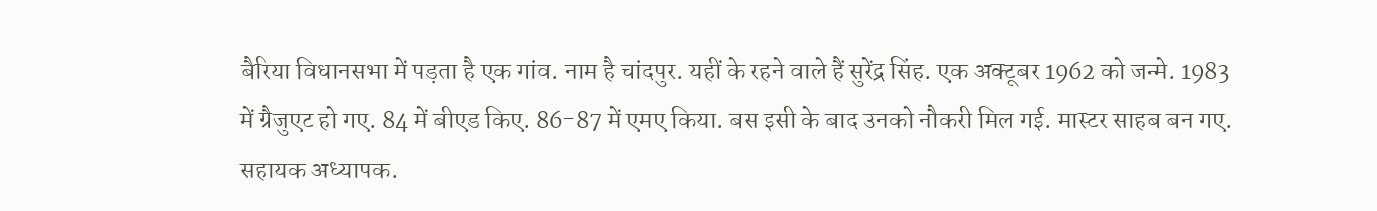बैरिया विधानसभा में पड़ता है एक गांव. नाम है चांदपुर. यहीं के रहने वाले हैं सुरेंद्र सिंह. एक अक्टूबर 1962 को जन्मे. 1983 में ग्रैजुएट हो गए. 84 में बीएड किए. 86-87 में एमए किया. बस इसी के बाद उनको नौकरी मिल गई. मास्टर साहब बन गए. सहायक अध्यापक.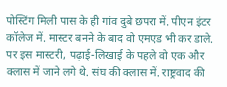पोस्टिंग मिली पास के ही गांव दुबे छपरा में. पीएन इंटर कॉलेज में. मास्टर बनने के बाद वो एमएड भी कर डाले. पर इस मास्टरी, पढ़ाई-लिखाई के पहले वो एक और क्लास में जाने लगे थे. संघ की क्लास में. राष्ट्रवाद की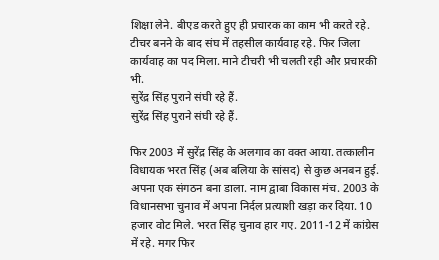शिक्षा लेने. बीएड करते हुए ही प्रचारक का काम भी करते रहे. टीचर बनने के बाद संघ में तहसील कार्यवाह रहे. फिर जिला कार्यवाह का पद मिला. माने टीचरी भी चलती रही और प्रचारकी भी.
सुरेंद्र सिंह पुराने संघी रहे हैं.
सुरेंद्र सिंह पुराने संघी रहे हैं.

फिर 2003 में सुरेंद्र सिंह के अलगाव का वक्त आया. तत्कालीन विधायक भरत सिंह (अब बलिया के सांसद) से कुछ अनबन हुई. अपना एक संगठन बना डाला. नाम द्वाबा विकास मंच. 2003 के विधानसभा चुनाव में अपना निर्दल प्रत्याशी खड़ा कर दिया. 10 हजार वोट मिले. भरत सिंह चुनाव हार गए. 2011-12 में कांग्रेस में रहे. मगर फिर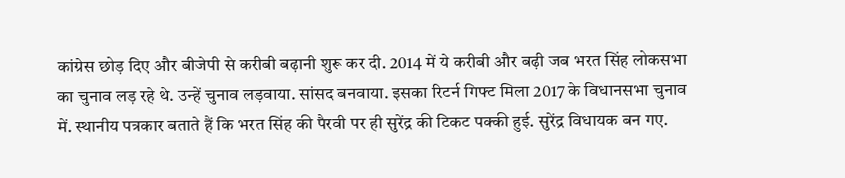कांग्रेस छोड़ दिए और बीजेपी से करीबी बढ़ानी शुरू कर दी. 2014 में ये करीबी और बढ़ी जब भरत सिंह लोकसभा का चुनाव लड़ रहे थे. उन्हें चुनाव लड़वाया. सांसद बनवाया. इसका रिटर्न गिफ्ट मिला 2017 के विधानसभा चुनाव में. स्थानीय पत्रकार बताते हैं कि भरत सिंह की पैरवी पर ही सुरेंद्र की टिकट पक्की हुई. सुरेंद्र विधायक बन गए.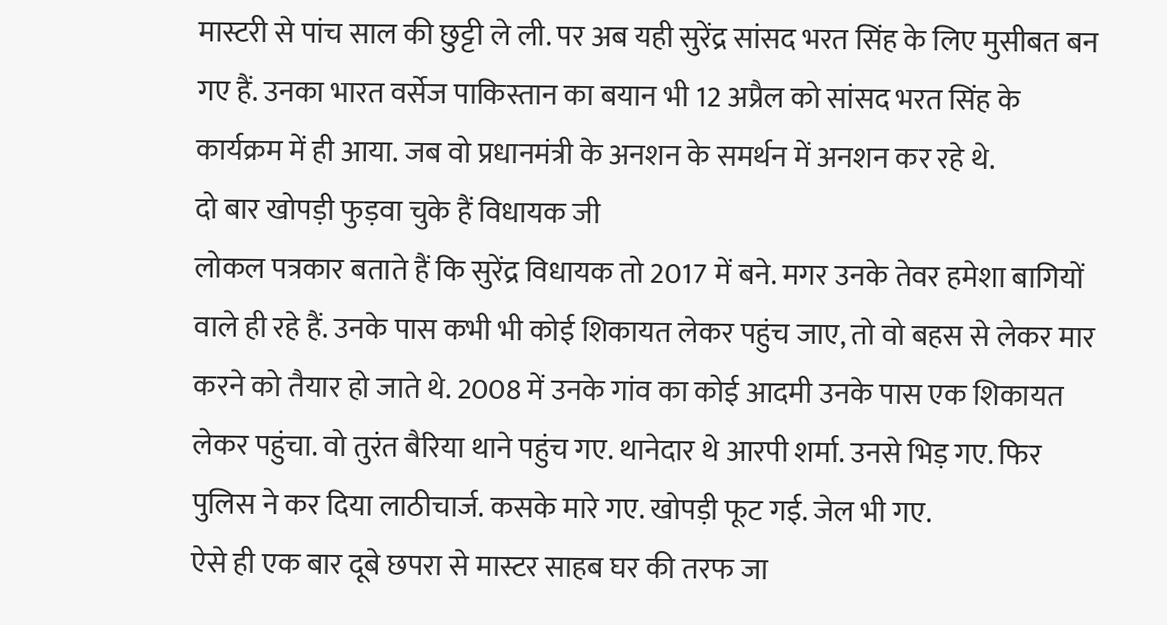मास्टरी से पांच साल की छुट्टी ले ली. पर अब यही सुरेंद्र सांसद भरत सिंह के लिए मुसीबत बन गए हैं. उनका भारत वर्सेज पाकिस्तान का बयान भी 12 अप्रैल को सांसद भरत सिंह के कार्यक्रम में ही आया. जब वो प्रधानमंत्री के अनशन के समर्थन में अनशन कर रहे थे.
दो बार खोपड़ी फुड़वा चुके हैं विधायक जी
लोकल पत्रकार बताते हैं कि सुरेंद्र विधायक तो 2017 में बने. मगर उनके तेवर हमेशा बागियों वाले ही रहे हैं. उनके पास कभी भी कोई शिकायत लेकर पहुंच जाए, तो वो बहस से लेकर मार करने को तैयार हो जाते थे. 2008 में उनके गांव का कोई आदमी उनके पास एक शिकायत लेकर पहुंचा. वो तुरंत बैरिया थाने पहुंच गए. थानेदार थे आरपी शर्मा. उनसे भिड़ गए. फिर पुलिस ने कर दिया लाठीचार्ज. कसके मारे गए. खोपड़ी फूट गई. जेल भी गए.
ऐसे ही एक बार दूबे छपरा से मास्टर साहब घर की तरफ जा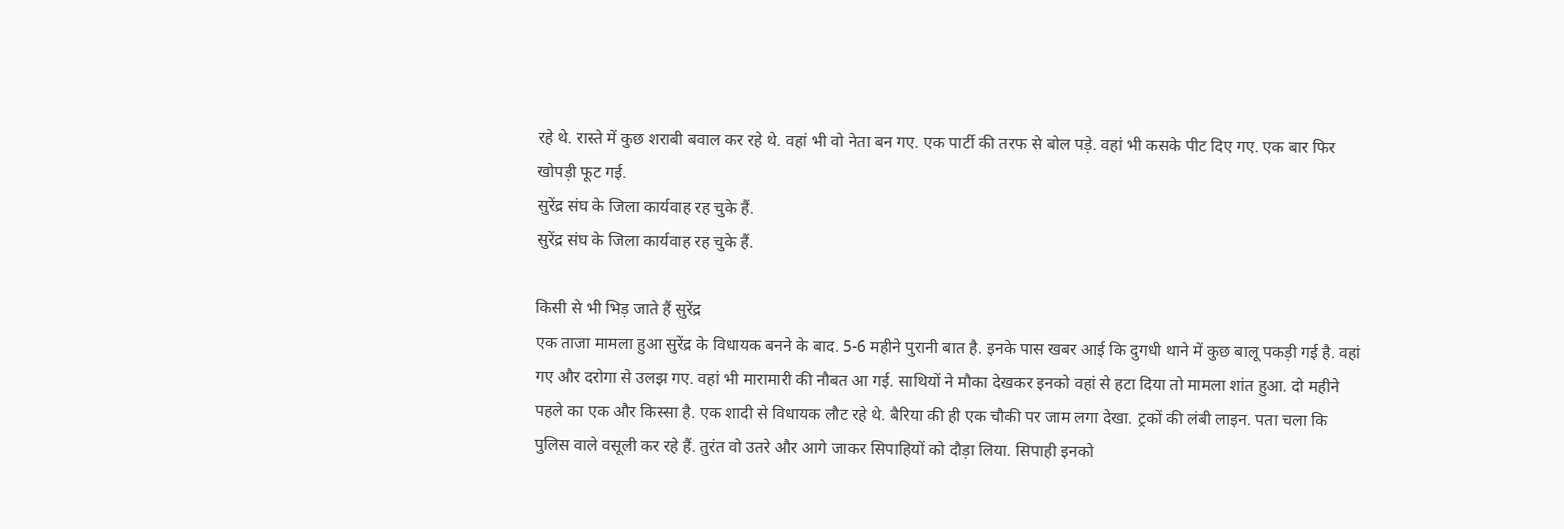रहे थे. रास्ते में कुछ शराबी बवाल कर रहे थे. वहां भी वो नेता बन गए. एक पार्टी की तरफ से बोल पड़े. वहां भी कसके पीट दिए गए. एक बार फिर खोपड़ी फूट गई.
सुरेंद्र संघ के जिला कार्यवाह रह चुके हैं.
सुरेंद्र संघ के जिला कार्यवाह रह चुके हैं.

किसी से भी भिड़ जाते हैं सुरेंद्र
एक ताजा मामला हुआ सुरेंद्र के विधायक बनने के बाद. 5-6 महीने पुरानी बात है. इनके पास खबर आई कि दुगधी थाने में कुछ बालू पकड़ी गई है. वहां गए और दरोगा से उलझ गए. वहां भी मारामारी की नौबत आ गई. साथियों ने मौका देखकर इनको वहां से हटा दिया तो मामला शांत हुआ. दो महीने पहले का एक और किस्सा है. एक शादी से विधायक लौट रहे थे. बैरिया की ही एक चौकी पर जाम लगा देखा. ट्रकों की लंबी लाइन. पता चला कि पुलिस वाले वसूली कर रहे हैं. तुरंत वो उतरे और आगे जाकर सिपाहियों को दौड़ा लिया. सिपाही इनको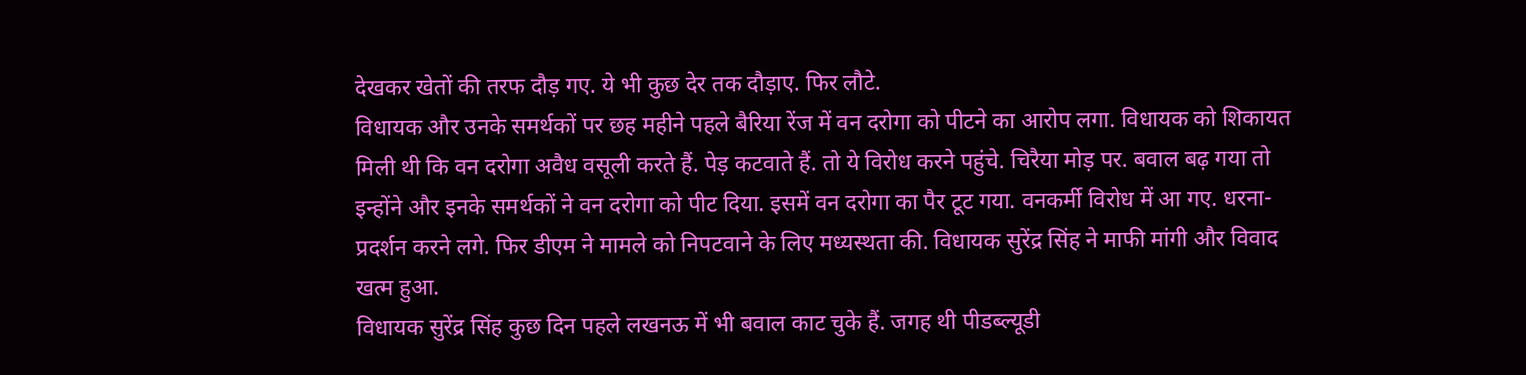देखकर खेतों की तरफ दौड़ गए. ये भी कुछ देर तक दौड़ाए. फिर लौटे.
विधायक और उनके समर्थकों पर छह महीने पहले बैरिया रेंज में वन दरोगा को पीटने का आरोप लगा. विधायक को शिकायत मिली थी कि वन दरोगा अवैध वसूली करते हैं. पेड़ कटवाते हैं. तो ये विरोध करने पहुंचे. चिरैया मोड़ पर. बवाल बढ़ गया तो इन्होंने और इनके समर्थकों ने वन दरोगा को पीट दिया. इसमें वन दरोगा का पैर टूट गया. वनकर्मी विरोध में आ गए. धरना-प्रदर्शन करने लगे. फिर डीएम ने मामले को निपटवाने के लिए मध्यस्थता की. विधायक सुरेंद्र सिंह ने माफी मांगी और विवाद खत्म हुआ.
विधायक सुरेंद्र सिंह कुछ दिन पहले लखनऊ में भी बवाल काट चुके हैं. जगह थी पीडब्ल्यूडी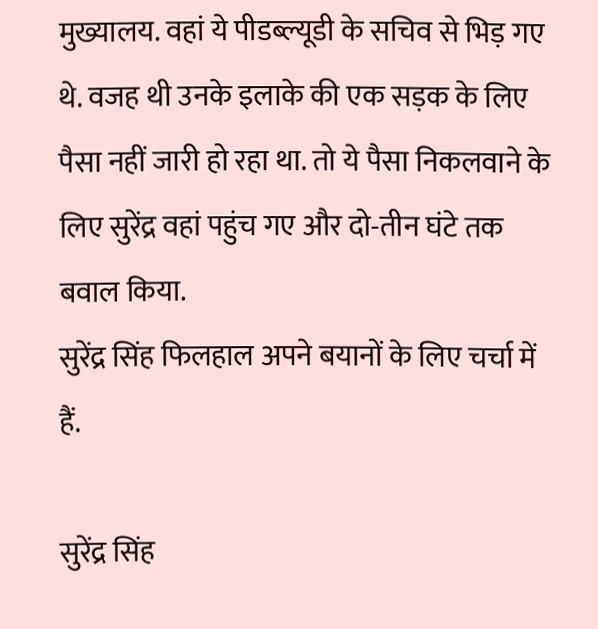मुख्यालय. वहां ये पीडब्ल्यूडी के सचिव से भिड़ गए थे. वजह थी उनके इलाके की एक सड़क के लिए पैसा नहीं जारी हो रहा था. तो ये पैसा निकलवाने के लिए सुरेंद्र वहां पहुंच गए और दो-तीन घंटे तक बवाल किया.
सुरेंद्र सिंह फिलहाल अपने बयानों के लिए चर्चा में हैं.

सुरेंद्र सिंह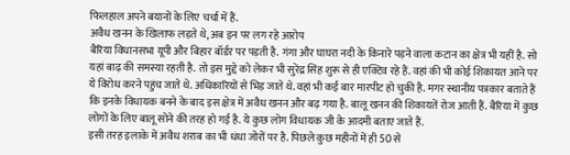फिलहाल अपने बयानों के लिए चर्चा में हैं.
अवैध खनन के खिलाफ लड़ते थे, अब इन पर लग रहे आरोप
बैरिया विधानसभा यूपी और बिहार बॉर्डर पर पड़ती है. गंगा और घाघरा नदी के किनारे पड़ने वाला कटान का क्षेत्र भी यहीं है. सो यहां बाढ़ की समस्या रहती है. तो इस मुद्दे को लेकर भी सुरेंद्र सिंह शुरू से ही एक्टिव रहे हैं. वहां की भी कोई शिकायत आने पर ये विरोध करने पहुंच जाते थे. अधिकारियों से भिड़ जाते थे. वहां भी कई बार मारपीट हो चुकी है. मगर स्थानीय पत्रकार बताते हैं कि इनके विधायक बनने के बाद इस क्षेत्र में अवैध खनन और बढ़ गया है. बालू खनन की शिकायतें रोज आती हैं. बैरिया में कुछ लोगों के लिए बालू सोने की तरह हो गई है. ये कुछ लोग विधायक जी के आदमी बताए जाते हैं.
इसी तरह इलाके में अवैध शराब का भी धंधा जोरों पर है. पिछले कुछ महीनों में ही 50 से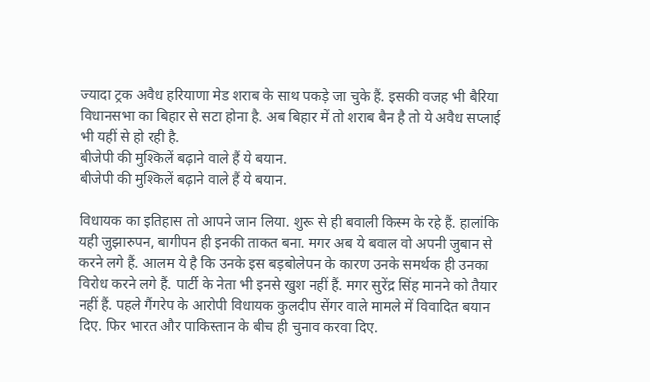ज्यादा ट्रक अवैध हरियाणा मेड शराब के साथ पकड़े जा चुके हैं. इसकी वजह भी बैरिया विधानसभा का बिहार से सटा होना है. अब बिहार में तो शराब बैन है तो ये अवैध सप्लाई भी यहीं से हो रही है.
बीजेपी की मुश्किलें बढ़ाने वाले हैं ये बयान.
बीजेपी की मुश्किलें बढ़ाने वाले हैं ये बयान.

विधायक का इतिहास तो आपने जान लिया. शुरू से ही बवाली किस्म के रहे हैं. हालांकि यही जुझारुपन, बागीपन ही इनकी ताकत बना. मगर अब ये बवाल वो अपनी जुबान से करने लगे हैं. आलम ये है कि उनके इस बड़बोलेपन के कारण उनके समर्थक ही उनका विरोध करने लगे हैं. पार्टी के नेता भी इनसे खुश नहीं हैं. मगर सुरेंद्र सिंह मानने को तैयार नहीं हैं. पहले गैंगरेप के आरोपी विधायक कुलदीप सेंगर वाले मामले में विवादित बयान दिए. फिर भारत और पाकिस्तान के बीच ही चुनाव करवा दिए.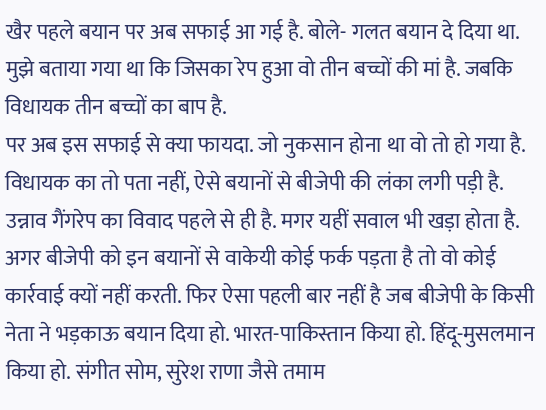खैर पहले बयान पर अब सफाई आ गई है. बोले- गलत बयान दे दिया था. मुझे बताया गया था कि जिसका रेप हुआ वो तीन बच्चों की मां है. जबकि विधायक तीन बच्चों का बाप है.
पर अब इस सफाई से क्या फायदा. जो नुकसान होना था वो तो हो गया है. विधायक का तो पता नहीं, ऐसे बयानों से बीजेपी की लंका लगी पड़ी है. उन्नाव गैंगरेप का विवाद पहले से ही है. मगर यहीं सवाल भी खड़ा होता है. अगर बीजेपी को इन बयानों से वाकेयी कोई फर्क पड़ता है तो वो कोई कार्रवाई क्यों नहीं करती. फिर ऐसा पहली बार नहीं है जब बीजेपी के किसी नेता ने भड़काऊ बयान दिया हो. भारत-पाकिस्तान किया हो. हिंदू-मुसलमान किया हो. संगीत सोम, सुरेश राणा जैसे तमाम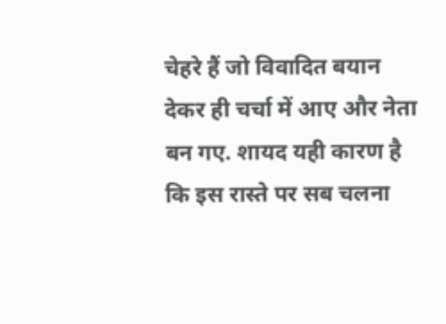चेहरे हैं जो विवादित बयान देकर ही चर्चा में आए और नेता बन गए. शायद यही कारण है कि इस रास्ते पर सब चलना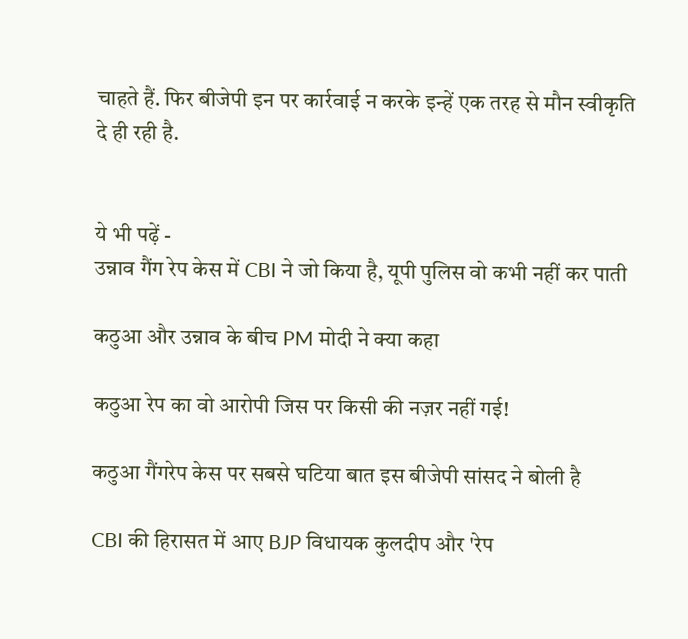चाहते हैं. फिर बीजेपी इन पर कार्रवाई न करके इन्हें एक तरह से मौन स्वीकृति दे ही रही है.


ये भी पढ़ें -
उन्नाव गैंग रेप केस में CBI ने जो किया है, यूपी पुलिस वो कभी नहीं कर पाती

कठुआ और उन्नाव के बीच PM मोदी ने क्या कहा

कठुआ रेप का वो आरोपी जिस पर किसी की नज़र नहीं गई!

कठुआ गैंगरेप केस पर सबसे घटिया बात इस बीजेपी सांसद ने बोली है

CBI की हिरासत में आए BJP विधायक कुलदीप और 'रेप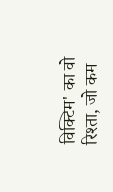विक्टिम' का वो रिश्ता, जो कम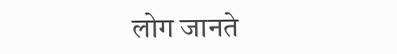लोग जानते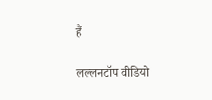हैं

लल्लनटॉप वीडियो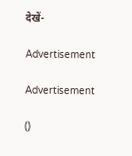देखें-

Advertisement

Advertisement

()